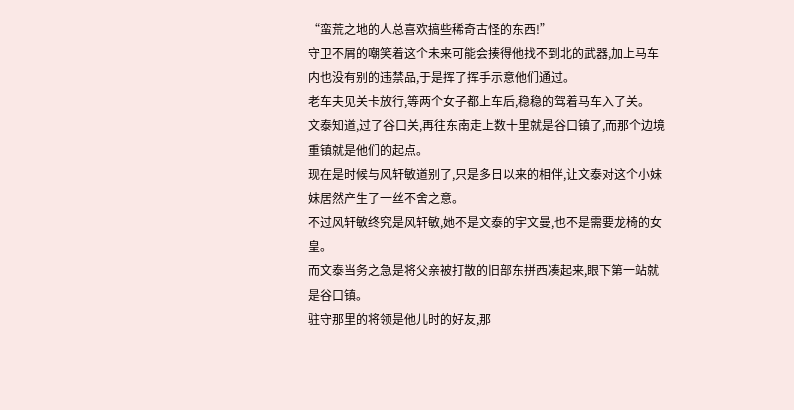“蛮荒之地的人总喜欢搞些稀奇古怪的东西!”
守卫不屑的嘲笑着这个未来可能会揍得他找不到北的武器,加上马车内也没有别的违禁品,于是挥了挥手示意他们通过。
老车夫见关卡放行,等两个女子都上车后,稳稳的驾着马车入了关。
文泰知道,过了谷口关,再往东南走上数十里就是谷口镇了,而那个边境重镇就是他们的起点。
现在是时候与风轩敏道别了,只是多日以来的相伴,让文泰对这个小妹妹居然产生了一丝不舍之意。
不过风轩敏终究是风轩敏,她不是文泰的宇文曼,也不是需要龙椅的女皇。
而文泰当务之急是将父亲被打散的旧部东拼西凑起来,眼下第一站就是谷口镇。
驻守那里的将领是他儿时的好友,那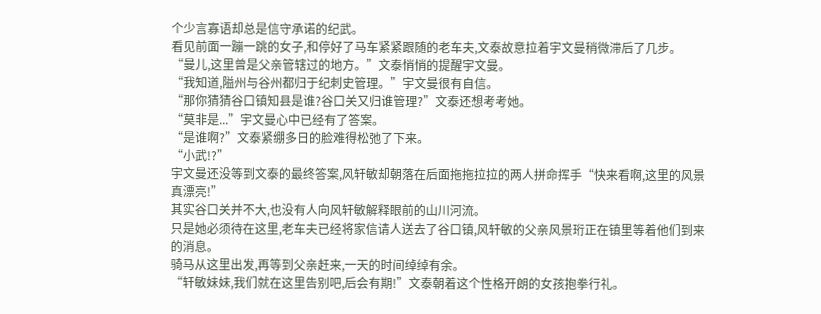个少言寡语却总是信守承诺的纪武。
看见前面一蹦一跳的女子,和停好了马车紧紧跟随的老车夫,文泰故意拉着宇文曼稍微滞后了几步。
“曼儿,这里曾是父亲管辖过的地方。”文泰悄悄的提醒宇文曼。
“我知道,隘州与谷州都归于纪刺史管理。”宇文曼很有自信。
“那你猜猜谷口镇知县是谁?谷口关又归谁管理?”文泰还想考考她。
“莫非是...”宇文曼心中已经有了答案。
“是谁啊?”文泰紧绷多日的脸难得松弛了下来。
“小武!?”
宇文曼还没等到文泰的最终答案,风轩敏却朝落在后面拖拖拉拉的两人拼命挥手“快来看啊,这里的风景真漂亮!”
其实谷口关并不大,也没有人向风轩敏解释眼前的山川河流。
只是她必须待在这里,老车夫已经将家信请人送去了谷口镇,风轩敏的父亲风景珩正在镇里等着他们到来的消息。
骑马从这里出发,再等到父亲赶来,一天的时间绰绰有余。
“轩敏妹妹,我们就在这里告别吧,后会有期!”文泰朝着这个性格开朗的女孩抱拳行礼。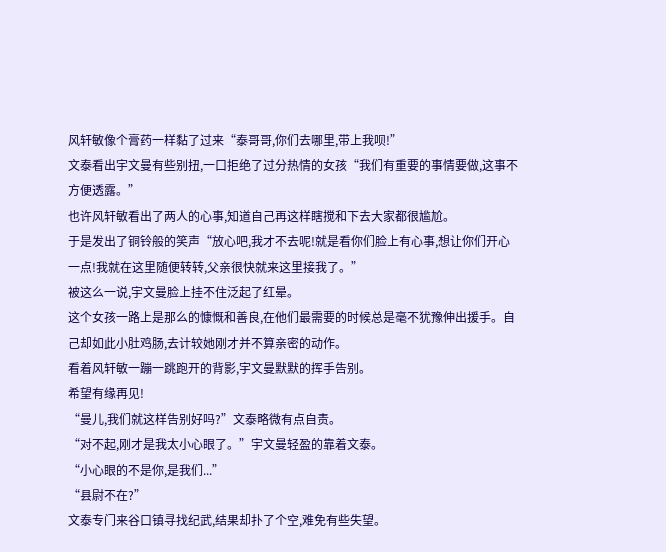风轩敏像个膏药一样黏了过来“泰哥哥,你们去哪里,带上我呗!”
文泰看出宇文曼有些别扭,一口拒绝了过分热情的女孩“我们有重要的事情要做,这事不方便透露。”
也许风轩敏看出了两人的心事,知道自己再这样瞎搅和下去大家都很尴尬。
于是发出了铜铃般的笑声“放心吧,我才不去呢!就是看你们脸上有心事,想让你们开心一点!我就在这里随便转转,父亲很快就来这里接我了。”
被这么一说,宇文曼脸上挂不住泛起了红晕。
这个女孩一路上是那么的慷慨和善良,在他们最需要的时候总是毫不犹豫伸出援手。自己却如此小肚鸡肠,去计较她刚才并不算亲密的动作。
看着风轩敏一蹦一跳跑开的背影,宇文曼默默的挥手告别。
希望有缘再见!
“曼儿,我们就这样告别好吗?”文泰略微有点自责。
“对不起,刚才是我太小心眼了。”宇文曼轻盈的靠着文泰。
“小心眼的不是你,是我们...”
“县尉不在?”
文泰专门来谷口镇寻找纪武,结果却扑了个空,难免有些失望。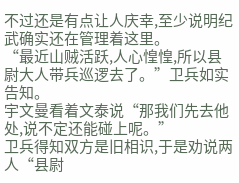不过还是有点让人庆幸,至少说明纪武确实还在管理着这里。
“最近山贼活跃,人心惶惶,所以县尉大人带兵巡逻去了。”卫兵如实告知。
宇文曼看着文泰说“那我们先去他处,说不定还能碰上呢。”
卫兵得知双方是旧相识,于是劝说两人“县尉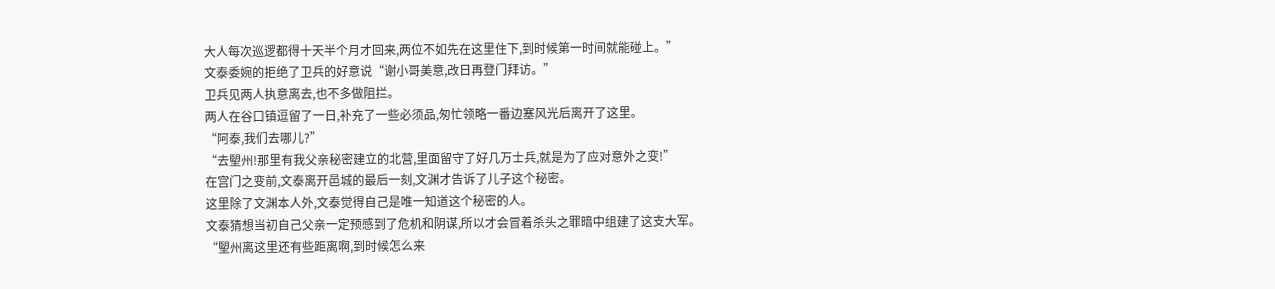大人每次巡逻都得十天半个月才回来,两位不如先在这里住下,到时候第一时间就能碰上。”
文泰委婉的拒绝了卫兵的好意说“谢小哥美意,改日再登门拜访。”
卫兵见两人执意离去,也不多做阻拦。
两人在谷口镇逗留了一日,补充了一些必须品,匆忙领略一番边塞风光后离开了这里。
“阿泰,我们去哪儿?”
“去朢州!那里有我父亲秘密建立的北营,里面留守了好几万士兵,就是为了应对意外之变!”
在宫门之变前,文泰离开邑城的最后一刻,文渊才告诉了儿子这个秘密。
这里除了文渊本人外,文泰觉得自己是唯一知道这个秘密的人。
文泰猜想当初自己父亲一定预感到了危机和阴谋,所以才会冒着杀头之罪暗中组建了这支大军。
“朢州离这里还有些距离啊,到时候怎么来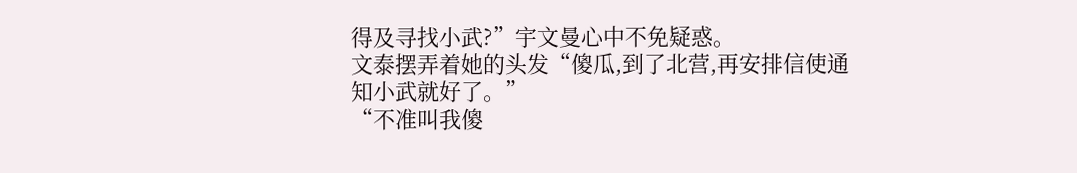得及寻找小武?”宇文曼心中不免疑惑。
文泰摆弄着她的头发“傻瓜,到了北营,再安排信使通知小武就好了。”
“不准叫我傻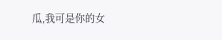瓜,我可是你的女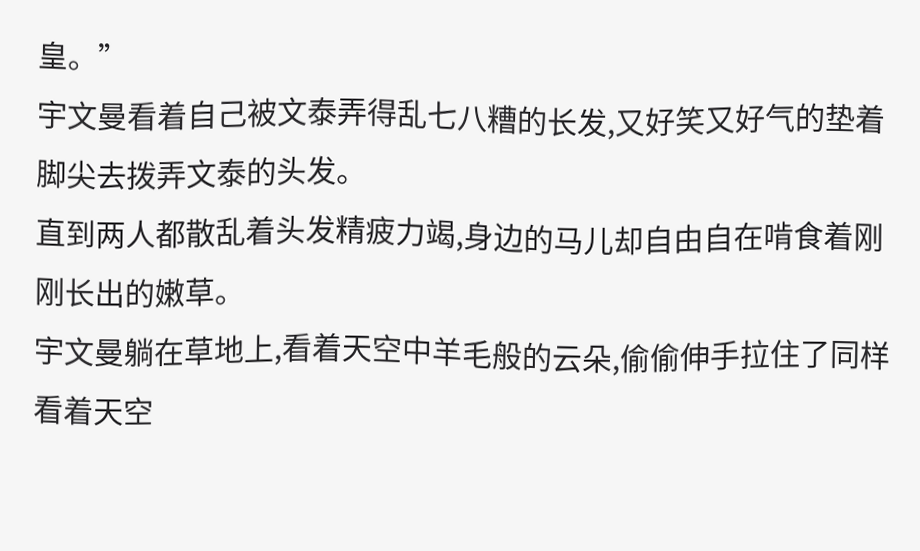皇。”
宇文曼看着自己被文泰弄得乱七八糟的长发,又好笑又好气的垫着脚尖去拨弄文泰的头发。
直到两人都散乱着头发精疲力竭,身边的马儿却自由自在啃食着刚刚长出的嫩草。
宇文曼躺在草地上,看着天空中羊毛般的云朵,偷偷伸手拉住了同样看着天空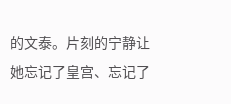的文泰。片刻的宁静让她忘记了皇宫、忘记了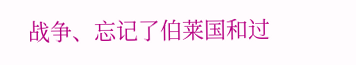战争、忘记了伯莱国和过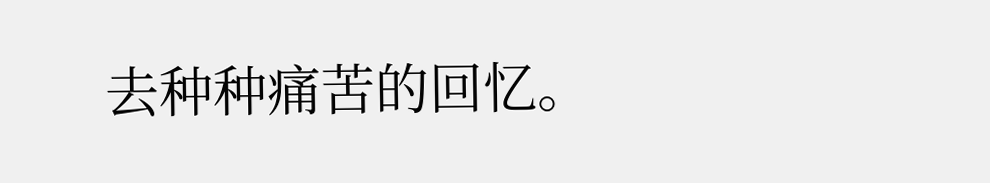去种种痛苦的回忆。